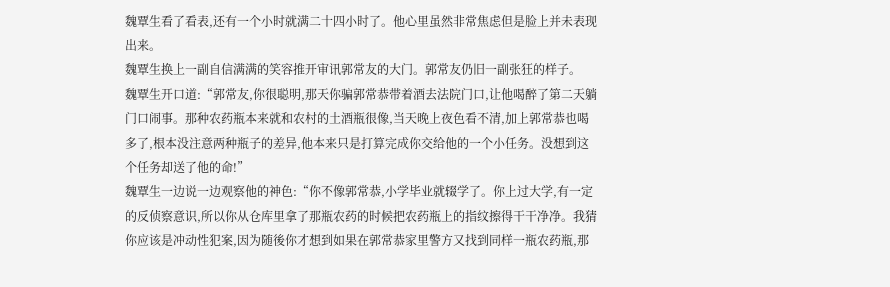魏覃生看了看表,还有一个小时就满二十四小时了。他心里虽然非常焦虑但是脸上并未表现出来。
魏覃生换上一副自信满满的笑容推开审讯郭常友的大门。郭常友仍旧一副张狂的样子。
魏覃生开口道:“郭常友,你很聪明,那天你骗郭常恭带着酒去法院门口,让他喝醉了第二天躺门口闹事。那种农药瓶本来就和农村的土酒瓶很像,当天晚上夜色看不清,加上郭常恭也喝多了,根本没注意两种瓶子的差异,他本来只是打算完成你交给他的一个小任务。没想到这个任务却送了他的命!”
魏覃生一边说一边观察他的神色:“你不像郭常恭,小学毕业就辍学了。你上过大学,有一定的反侦察意识,所以你从仓库里拿了那瓶农药的时候把农药瓶上的指纹擦得干干净净。我猜你应该是冲动性犯案,因为随後你才想到如果在郭常恭家里警方又找到同样一瓶农药瓶,那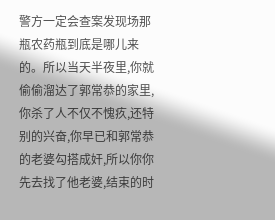警方一定会查案发现场那瓶农药瓶到底是哪儿来的。所以当天半夜里,你就偷偷溜达了郭常恭的家里,你杀了人不仅不愧疚,还特别的兴奋,你早已和郭常恭的老婆勾搭成奸,所以你你先去找了他老婆,结束的时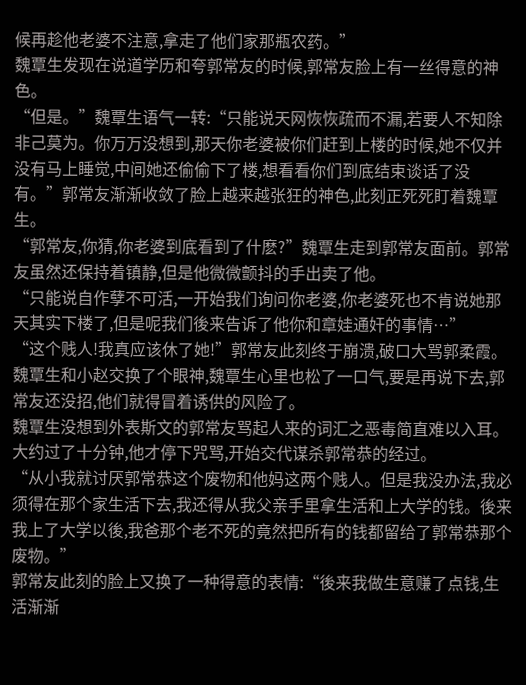候再趁他老婆不注意,拿走了他们家那瓶农药。”
魏覃生发现在说道学历和夸郭常友的时候,郭常友脸上有一丝得意的神色。
“但是。”魏覃生语气一转:“只能说天网恢恢疏而不漏,若要人不知除非己莫为。你万万没想到,那天你老婆被你们赶到上楼的时候,她不仅并没有马上睡觉,中间她还偷偷下了楼,想看看你们到底结束谈话了没有。”郭常友渐渐收敛了脸上越来越张狂的神色,此刻正死死盯着魏覃生。
“郭常友,你猜,你老婆到底看到了什麽?”魏覃生走到郭常友面前。郭常友虽然还保持着镇静,但是他微微颤抖的手出卖了他。
“只能说自作孽不可活,一开始我们询问你老婆,你老婆死也不肯说她那天其实下楼了,但是呢我们後来告诉了他你和章娃通奸的事情…”
“这个贱人!我真应该休了她!”郭常友此刻终于崩溃,破口大骂郭柔霞。魏覃生和小赵交换了个眼神,魏覃生心里也松了一口气,要是再说下去,郭常友还没招,他们就得冒着诱供的风险了。
魏覃生没想到外表斯文的郭常友骂起人来的词汇之恶毒简直难以入耳。大约过了十分钟,他才停下咒骂,开始交代谋杀郭常恭的经过。
“从小我就讨厌郭常恭这个废物和他妈这两个贱人。但是我没办法,我必须得在那个家生活下去,我还得从我父亲手里拿生活和上大学的钱。後来我上了大学以後,我爸那个老不死的竟然把所有的钱都留给了郭常恭那个废物。”
郭常友此刻的脸上又换了一种得意的表情:“後来我做生意赚了点钱,生活渐渐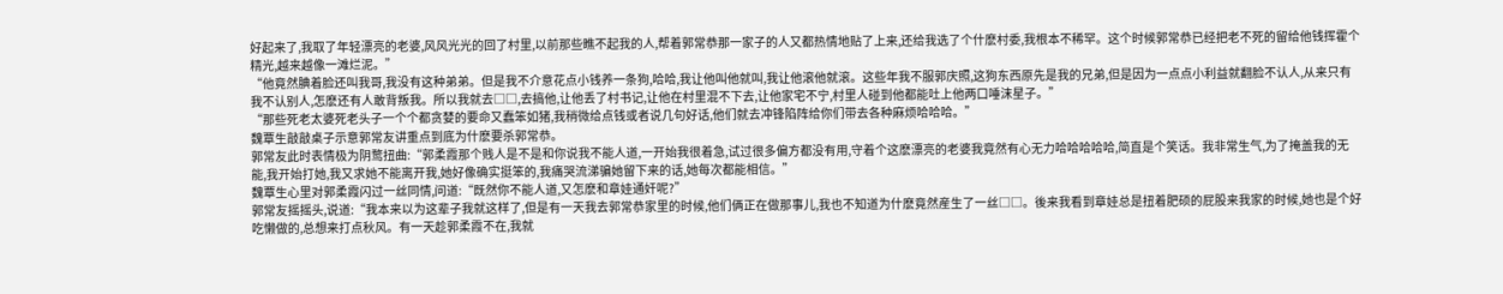好起来了,我取了年轻漂亮的老婆,风风光光的回了村里,以前那些瞧不起我的人,帮着郭常恭那一家子的人又都热情地贴了上来,还给我选了个什麽村委,我根本不稀罕。这个时候郭常恭已经把老不死的留给他钱挥霍个精光,越来越像一滩烂泥。”
“他竟然腆着脸还叫我哥,我没有这种弟弟。但是我不介意花点小钱养一条狗,哈哈,我让他叫他就叫,我让他滚他就滚。这些年我不服郭庆照,这狗东西原先是我的兄弟,但是因为一点点小利益就翻脸不认人,从来只有我不认别人,怎麽还有人敢背叛我。所以我就去□□,去搞他,让他丢了村书记,让他在村里混不下去,让他家宅不宁,村里人碰到他都能吐上他两口唾沫星子。”
“那些死老太婆死老头子一个个都贪婪的要命又蠢笨如猪,我稍微给点钱或者说几句好话,他们就去冲锋陷阵给你们带去各种麻烦哈哈哈。”
魏覃生敲敲桌子示意郭常友讲重点到底为什麽要杀郭常恭。
郭常友此时表情极为阴鹜扭曲:“郭柔霞那个贱人是不是和你说我不能人道,一开始我很着急,试过很多偏方都没有用,守着个这麽漂亮的老婆我竟然有心无力哈哈哈哈哈,简直是个笑话。我非常生气,为了掩盖我的无能,我开始打她,我又求她不能离开我,她好像确实挺笨的,我痛哭流涕骗她留下来的话,她每次都能相信。”
魏覃生心里对郭柔霞闪过一丝同情,问道:“既然你不能人道,又怎麽和章娃通奸呢?”
郭常友摇摇头,说道:“我本来以为这辈子我就这样了,但是有一天我去郭常恭家里的时候,他们俩正在做那事儿,我也不知道为什麽竟然産生了一丝□□。後来我看到章娃总是扭着肥硕的屁股来我家的时候,她也是个好吃懒做的,总想来打点秋风。有一天趁郭柔霞不在,我就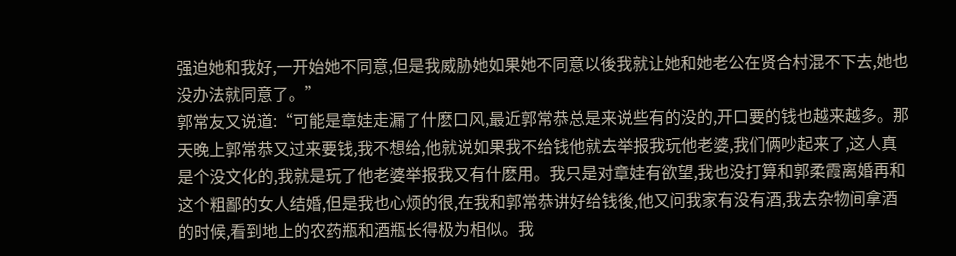强迫她和我好,一开始她不同意,但是我威胁她如果她不同意以後我就让她和她老公在贤合村混不下去,她也没办法就同意了。”
郭常友又说道:“可能是章娃走漏了什麽口风,最近郭常恭总是来说些有的没的,开口要的钱也越来越多。那天晚上郭常恭又过来要钱,我不想给,他就说如果我不给钱他就去举报我玩他老婆,我们俩吵起来了,这人真是个没文化的,我就是玩了他老婆举报我又有什麽用。我只是对章娃有欲望,我也没打算和郭柔霞离婚再和这个粗鄙的女人结婚,但是我也心烦的很,在我和郭常恭讲好给钱後,他又问我家有没有酒,我去杂物间拿酒的时候,看到地上的农药瓶和酒瓶长得极为相似。我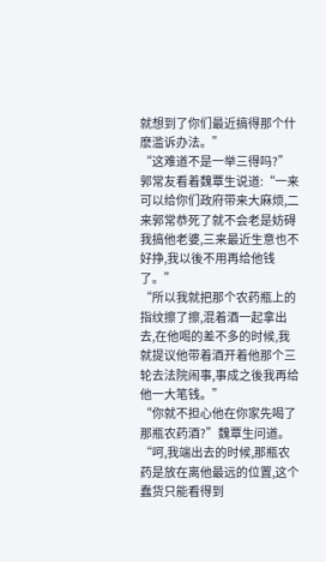就想到了你们最近搞得那个什麽滥诉办法。”
“这难道不是一举三得吗?”郭常友看着魏覃生说道:“一来可以给你们政府带来大麻烦,二来郭常恭死了就不会老是妨碍我搞他老婆,三来最近生意也不好挣,我以後不用再给他钱了。”
“所以我就把那个农药瓶上的指纹擦了擦,混着酒一起拿出去,在他喝的差不多的时候,我就提议他带着酒开着他那个三轮去法院闹事,事成之後我再给他一大笔钱。”
“你就不担心他在你家先喝了那瓶农药酒?”魏覃生问道。
“呵,我端出去的时候,那瓶农药是放在离他最远的位置,这个蠢货只能看得到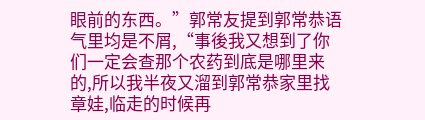眼前的东西。”郭常友提到郭常恭语气里均是不屑,“事後我又想到了你们一定会查那个农药到底是哪里来的,所以我半夜又溜到郭常恭家里找章娃,临走的时候再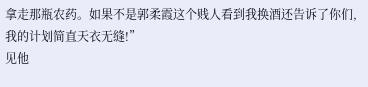拿走那瓶农药。如果不是郭柔霞这个贱人看到我换酒还告诉了你们,我的计划简直天衣无缝!”
见他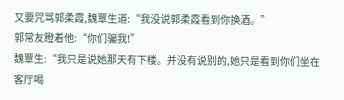又要咒骂郭柔霞,魏覃生道:“我没说郭柔霞看到你换酒。”
郭常友瞪着他:“你们骗我!”
魏覃生:“我只是说她那天有下楼。并没有说别的,她只是看到你们坐在客厅喝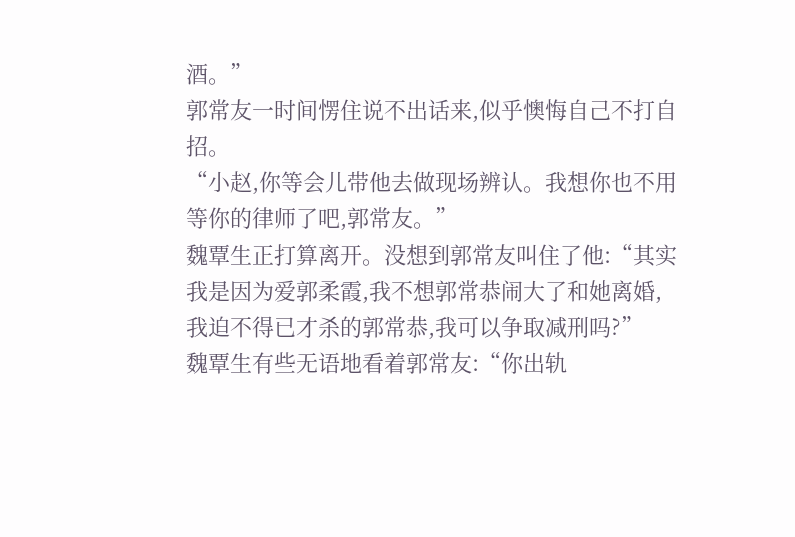酒。”
郭常友一时间愣住说不出话来,似乎懊悔自己不打自招。
“小赵,你等会儿带他去做现场辨认。我想你也不用等你的律师了吧,郭常友。”
魏覃生正打算离开。没想到郭常友叫住了他:“其实我是因为爱郭柔霞,我不想郭常恭闹大了和她离婚,我迫不得已才杀的郭常恭,我可以争取减刑吗?”
魏覃生有些无语地看着郭常友:“你出轨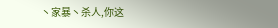丶家暴丶杀人,你这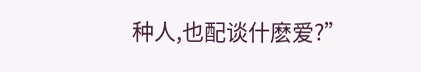种人,也配谈什麽爱?”